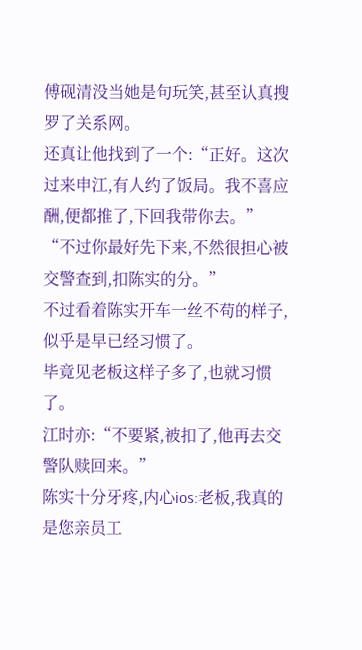傅砚清没当她是句玩笑,甚至认真搜罗了关系网。
还真让他找到了一个:“正好。这次过来申江,有人约了饭局。我不喜应酬,便都推了,下回我带你去。”
“不过你最好先下来,不然很担心被交警查到,扣陈实的分。”
不过看着陈实开车一丝不苟的样子,似乎是早已经习惯了。
毕竟见老板这样子多了,也就习惯了。
江时亦:“不要紧,被扣了,他再去交警队赎回来。”
陈实十分牙疼,内心ios:老板,我真的是您亲员工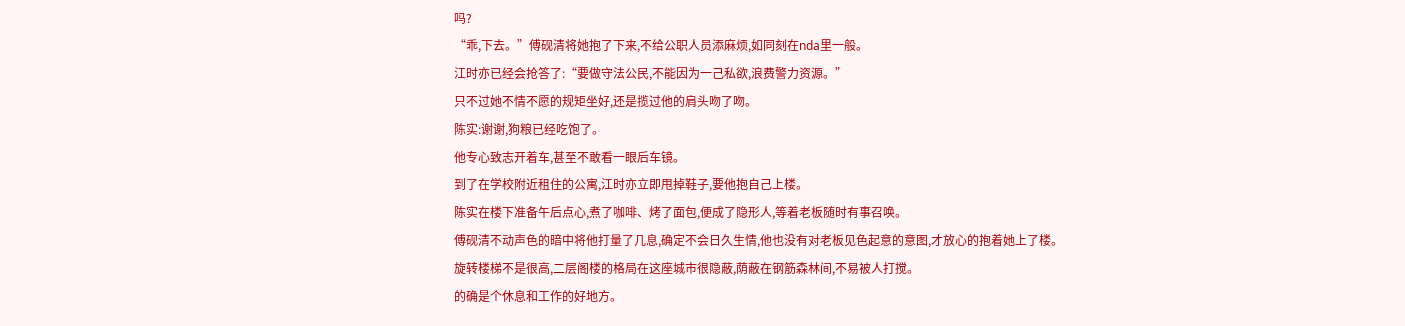吗?
“乖,下去。”傅砚清将她抱了下来,不给公职人员添麻烦,如同刻在nda里一般。
江时亦已经会抢答了:“要做守法公民,不能因为一己私欲,浪费警力资源。”
只不过她不情不愿的规矩坐好,还是揽过他的肩头吻了吻。
陈实:谢谢,狗粮已经吃饱了。
他专心致志开着车,甚至不敢看一眼后车镜。
到了在学校附近租住的公寓,江时亦立即甩掉鞋子,要他抱自己上楼。
陈实在楼下准备午后点心,煮了咖啡、烤了面包,便成了隐形人,等着老板随时有事召唤。
傅砚清不动声色的暗中将他打量了几息,确定不会日久生情,他也没有对老板见色起意的意图,才放心的抱着她上了楼。
旋转楼梯不是很高,二层阁楼的格局在这座城市很隐蔽,荫蔽在钢筋森林间,不易被人打搅。
的确是个休息和工作的好地方。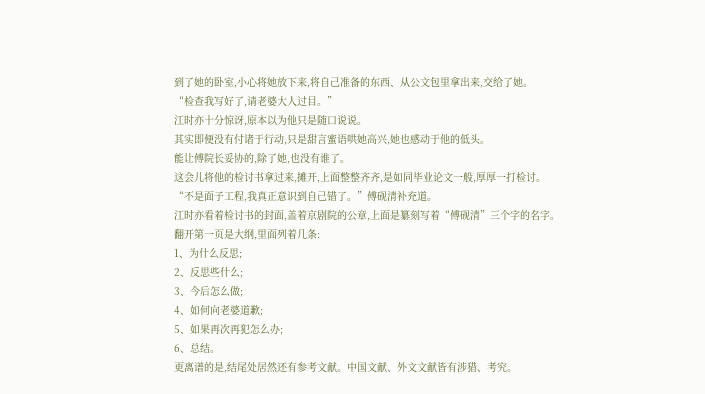到了她的卧室,小心将她放下来,将自己准备的东西、从公文包里拿出来,交给了她。
“检查我写好了,请老婆大人过目。”
江时亦十分惊讶,原本以为他只是随口说说。
其实即便没有付诸于行动,只是甜言蜜语哄她高兴,她也感动于他的低头。
能让傅院长妥协的,除了她,也没有谁了。
这会儿将他的检讨书拿过来,摊开,上面整整齐齐,是如同毕业论文一般,厚厚一打检讨。
“不是面子工程,我真正意识到自己错了。”傅砚清补充道。
江时亦看着检讨书的封面,盖着京剧院的公章,上面是纂刻写着“傅砚清”三个字的名字。
翻开第一页是大纲,里面列着几条:
1、为什么反思;
2、反思些什么;
3、今后怎么做;
4、如何向老婆道歉;
5、如果再次再犯怎么办;
6、总结。
更离谱的是,结尾处居然还有参考文献。中国文献、外文文献皆有涉猎、考究。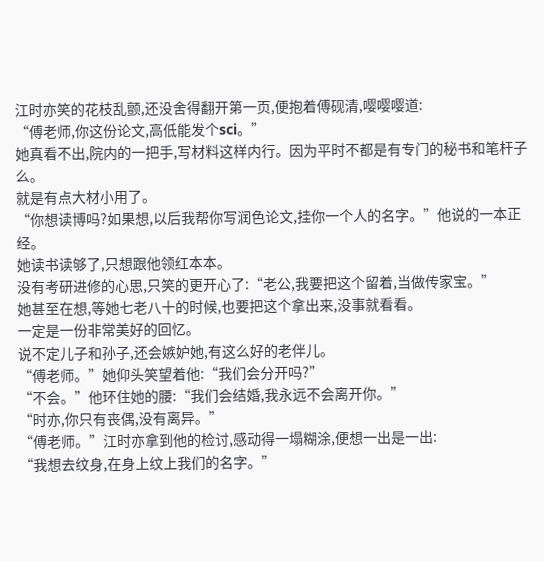江时亦笑的花枝乱颤,还没舍得翻开第一页,便抱着傅砚清,嘤嘤嘤道:
“傅老师,你这份论文,高低能发个sci。”
她真看不出,院内的一把手,写材料这样内行。因为平时不都是有专门的秘书和笔杆子么。
就是有点大材小用了。
“你想读博吗?如果想,以后我帮你写润色论文,挂你一个人的名字。”他说的一本正经。
她读书读够了,只想跟他领红本本。
没有考研进修的心思,只笑的更开心了:“老公,我要把这个留着,当做传家宝。”
她甚至在想,等她七老八十的时候,也要把这个拿出来,没事就看看。
一定是一份非常美好的回忆。
说不定儿子和孙子,还会嫉妒她,有这么好的老伴儿。
“傅老师。”她仰头笑望着他:“我们会分开吗?”
“不会。”他环住她的腰:“我们会结婚,我永远不会离开你。”
“时亦,你只有丧偶,没有离异。”
“傅老师。”江时亦拿到他的检讨,感动得一塌糊涂,便想一出是一出:
“我想去纹身,在身上纹上我们的名字。”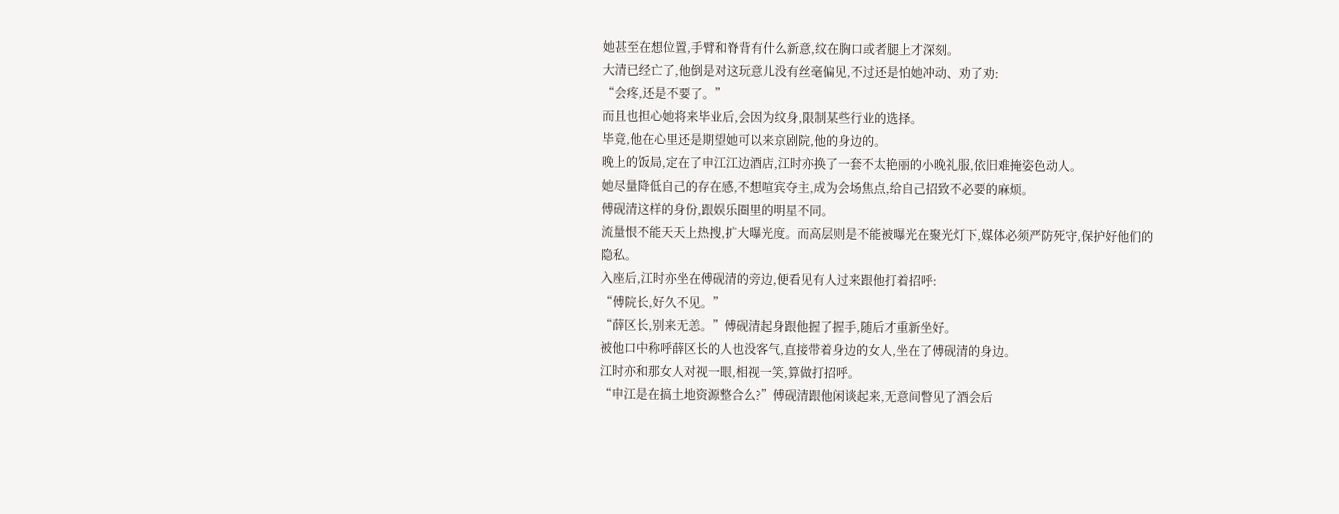她甚至在想位置,手臂和脊背有什么新意,纹在胸口或者腿上才深刻。
大清已经亡了,他倒是对这玩意儿没有丝毫偏见,不过还是怕她冲动、劝了劝:
“会疼,还是不要了。”
而且也担心她将来毕业后,会因为纹身,限制某些行业的选择。
毕竟,他在心里还是期望她可以来京剧院,他的身边的。
晚上的饭局,定在了申江江边酒店,江时亦换了一套不太艳丽的小晚礼服,依旧难掩姿色动人。
她尽量降低自己的存在感,不想喧宾夺主,成为会场焦点,给自己招致不必要的麻烦。
傅砚清这样的身份,跟娱乐圈里的明星不同。
流量恨不能天天上热搜,扩大曝光度。而高层则是不能被曝光在聚光灯下,媒体必须严防死守,保护好他们的隐私。
入座后,江时亦坐在傅砚清的旁边,便看见有人过来跟他打着招呼:
“傅院长,好久不见。”
“薛区长,别来无恙。”傅砚清起身跟他握了握手,随后才重新坐好。
被他口中称呼薛区长的人也没客气,直接带着身边的女人,坐在了傅砚清的身边。
江时亦和那女人对视一眼,相视一笑,算做打招呼。
“申江是在搞土地资源整合么?”傅砚清跟他闲谈起来,无意间瞥见了酒会后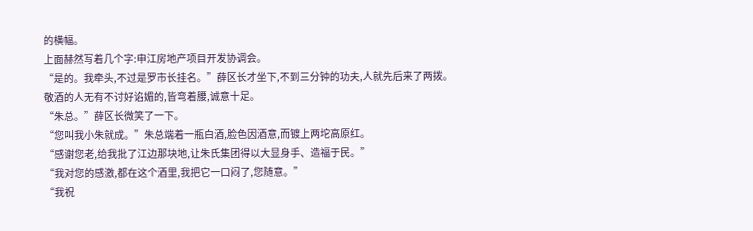的横幅。
上面赫然写着几个字:申江房地产项目开发协调会。
“是的。我牵头,不过是罗市长挂名。”薛区长才坐下,不到三分钟的功夫,人就先后来了两拨。
敬酒的人无有不讨好谄媚的,皆弯着腰,诚意十足。
“朱总。”薛区长微笑了一下。
“您叫我小朱就成。”朱总端着一瓶白酒,脸色因酒意,而镀上两坨高原红。
“感谢您老,给我批了江边那块地,让朱氏集团得以大显身手、造福于民。”
“我对您的感激,都在这个酒里,我把它一口闷了,您随意。”
“我祝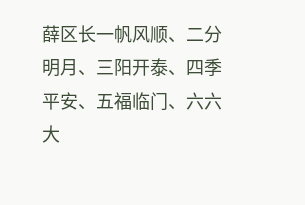薛区长一帆风顺、二分明月、三阳开泰、四季平安、五福临门、六六大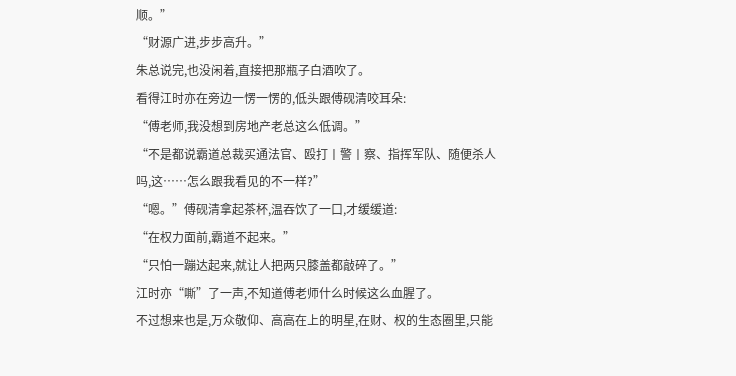顺。”
“财源广进,步步高升。”
朱总说完,也没闲着,直接把那瓶子白酒吹了。
看得江时亦在旁边一愣一愣的,低头跟傅砚清咬耳朵:
“傅老师,我没想到房地产老总这么低调。”
“不是都说霸道总裁买通法官、殴打丨警丨察、指挥军队、随便杀人吗,这……怎么跟我看见的不一样?”
“嗯。”傅砚清拿起茶杯,温吞饮了一口,才缓缓道:
“在权力面前,霸道不起来。”
“只怕一蹦达起来,就让人把两只膝盖都敲碎了。”
江时亦“嘶”了一声,不知道傅老师什么时候这么血腥了。
不过想来也是,万众敬仰、高高在上的明星,在财、权的生态圈里,只能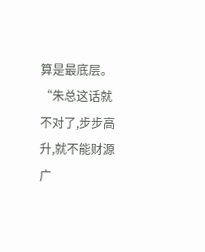算是最底层。
“朱总这话就不对了,步步高升,就不能财源广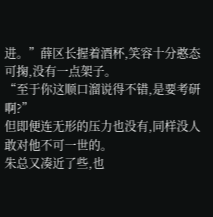进。”薛区长握着酒杯,笑容十分憨态可掬,没有一点架子。
“至于你这顺口溜说得不错,是要考研啊?”
但即便连无形的压力也没有,同样没人敢对他不可一世的。
朱总又凑近了些,也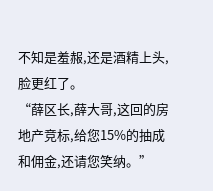不知是羞赧,还是酒精上头,脸更红了。
“薛区长,薛大哥,这回的房地产竞标,给您15%的抽成和佣金,还请您笑纳。”